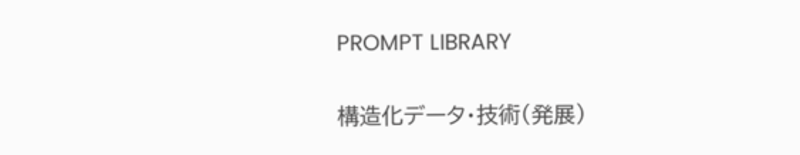PROMPT LIBRARY

構造化データ・技術(発展)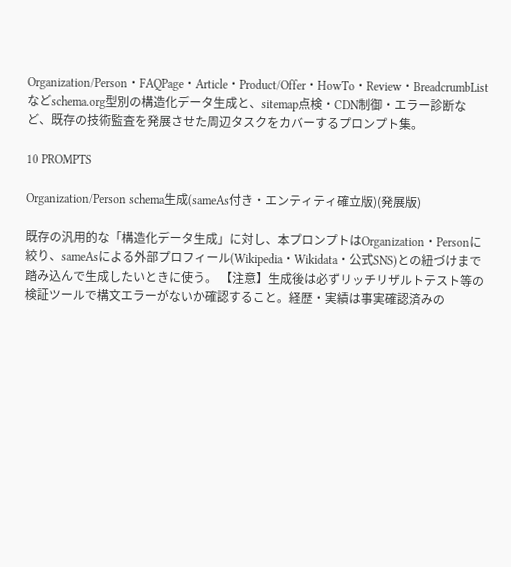Organization/Person・FAQPage・Article・Product/Offer・HowTo・Review・BreadcrumbListなどschema.org型別の構造化データ生成と、sitemap点検・CDN制御・エラー診断など、既存の技術監査を発展させた周辺タスクをカバーするプロンプト集。

10 PROMPTS

Organization/Person schema生成(sameAs付き・エンティティ確立版)(発展版)

既存の汎用的な「構造化データ生成」に対し、本プロンプトはOrganization・Personに絞り、sameAsによる外部プロフィール(Wikipedia・Wikidata・公式SNS)との紐づけまで踏み込んで生成したいときに使う。 【注意】生成後は必ずリッチリザルトテスト等の検証ツールで構文エラーがないか確認すること。経歴・実績は事実確認済みの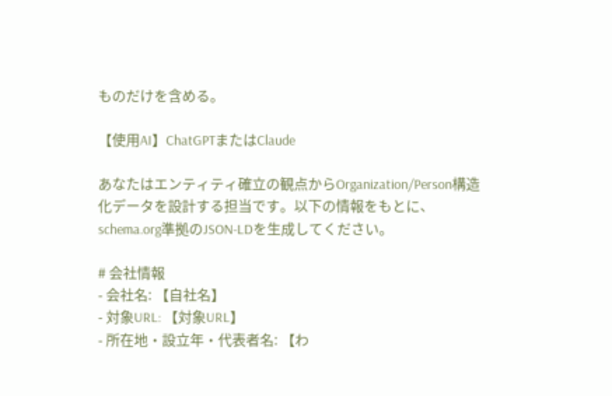ものだけを含める。

【使用AI】ChatGPTまたはClaude

あなたはエンティティ確立の観点からOrganization/Person構造化データを設計する担当です。以下の情報をもとに、schema.org準拠のJSON-LDを生成してください。

# 会社情報
- 会社名: 【自社名】
- 対象URL: 【対象URL】
- 所在地・設立年・代表者名: 【わ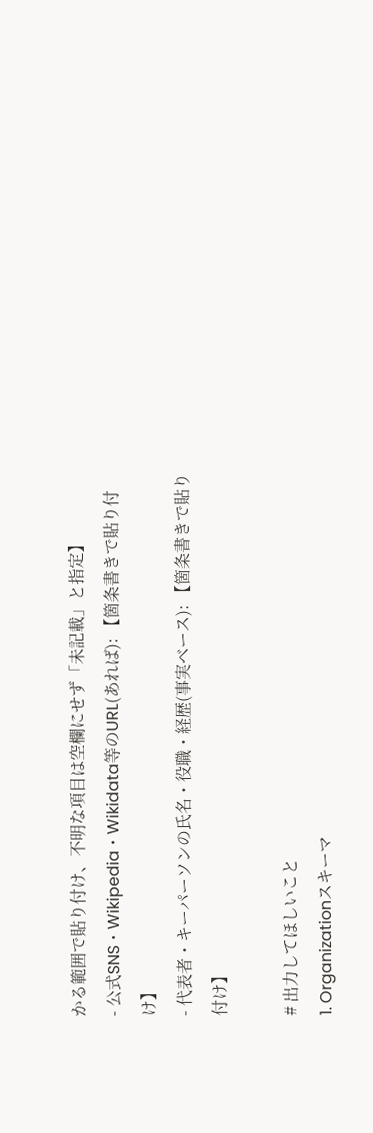かる範囲で貼り付け、不明な項目は空欄にせず「未記載」と指定】
- 公式SNS・Wikipedia・Wikidata等のURL(あれば): 【箇条書きで貼り付け】
- 代表者・キーパーソンの氏名・役職・経歴(事実ベース): 【箇条書きで貼り付け】

# 出力してほしいこと
1. Organizationスキーマ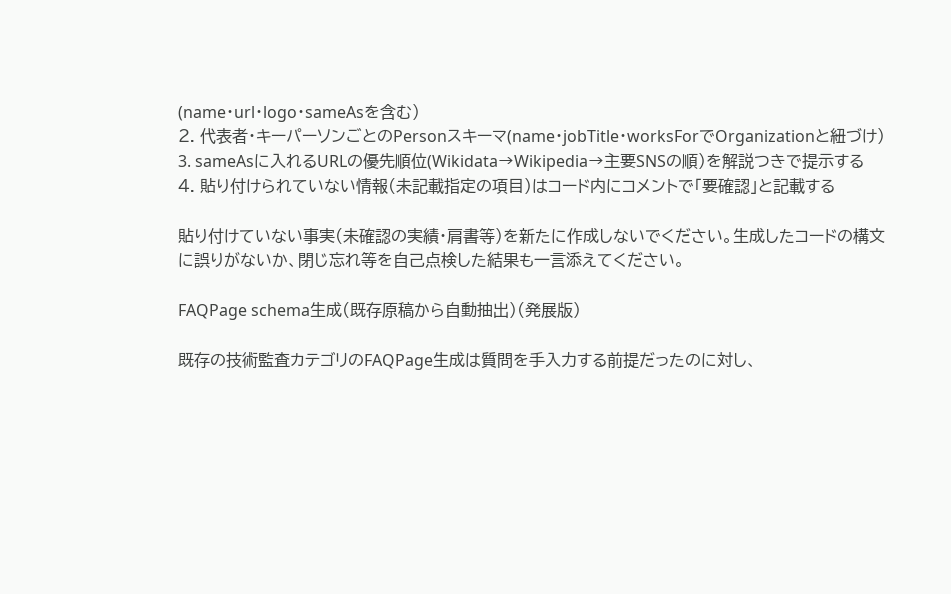(name・url・logo・sameAsを含む)
2. 代表者・キーパーソンごとのPersonスキーマ(name・jobTitle・worksForでOrganizationと紐づけ)
3. sameAsに入れるURLの優先順位(Wikidata→Wikipedia→主要SNSの順)を解説つきで提示する
4. 貼り付けられていない情報(未記載指定の項目)はコード内にコメントで「要確認」と記載する

貼り付けていない事実(未確認の実績・肩書等)を新たに作成しないでください。生成したコードの構文に誤りがないか、閉じ忘れ等を自己点検した結果も一言添えてください。

FAQPage schema生成(既存原稿から自動抽出)(発展版)

既存の技術監査カテゴリのFAQPage生成は質問を手入力する前提だったのに対し、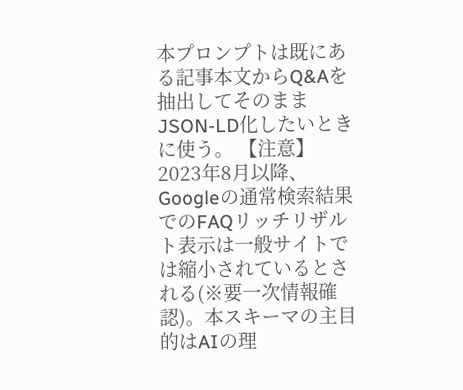本プロンプトは既にある記事本文からQ&Aを抽出してそのままJSON-LD化したいときに使う。 【注意】2023年8月以降、Googleの通常検索結果でのFAQリッチリザルト表示は一般サイトでは縮小されているとされる(※要一次情報確認)。本スキーマの主目的はAIの理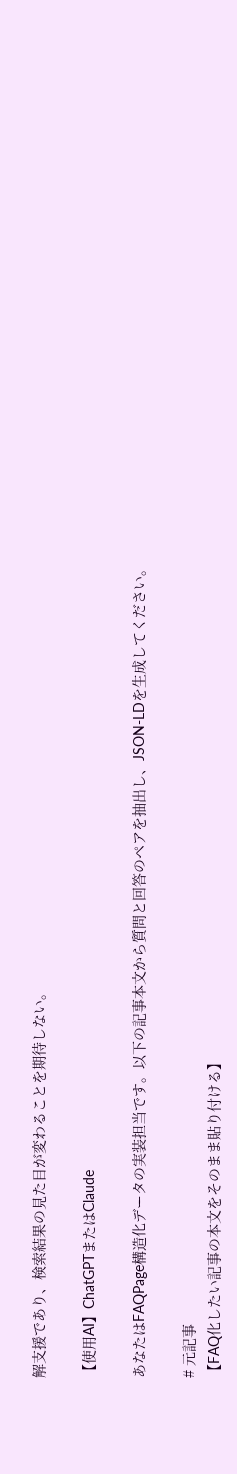解支援であり、検索結果の見た目が変わることを期待しない。

【使用AI】ChatGPTまたはClaude

あなたはFAQPage構造化データの実装担当です。以下の記事本文から質問と回答のペアを抽出し、JSON-LDを生成してください。

# 元記事
【FAQ化したい記事の本文をそのまま貼り付ける】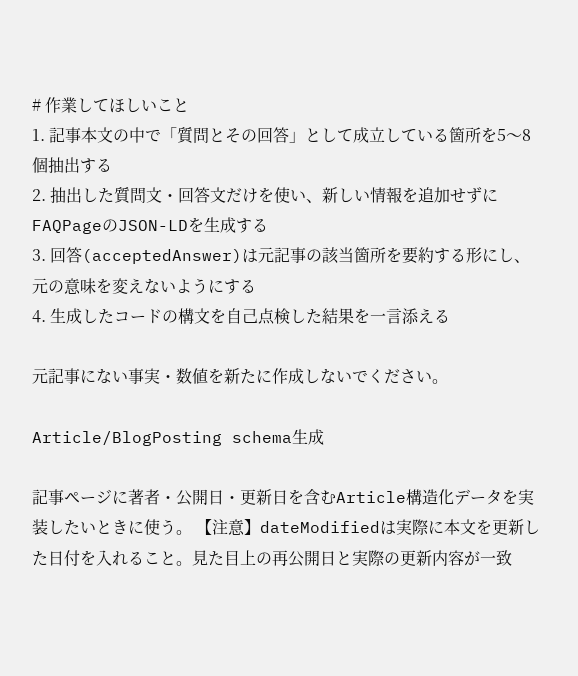# 作業してほしいこと
1. 記事本文の中で「質問とその回答」として成立している箇所を5〜8個抽出する
2. 抽出した質問文・回答文だけを使い、新しい情報を追加せずにFAQPageのJSON-LDを生成する
3. 回答(acceptedAnswer)は元記事の該当箇所を要約する形にし、元の意味を変えないようにする
4. 生成したコードの構文を自己点検した結果を一言添える

元記事にない事実・数値を新たに作成しないでください。

Article/BlogPosting schema生成

記事ページに著者・公開日・更新日を含むArticle構造化データを実装したいときに使う。 【注意】dateModifiedは実際に本文を更新した日付を入れること。見た目上の再公開日と実際の更新内容が一致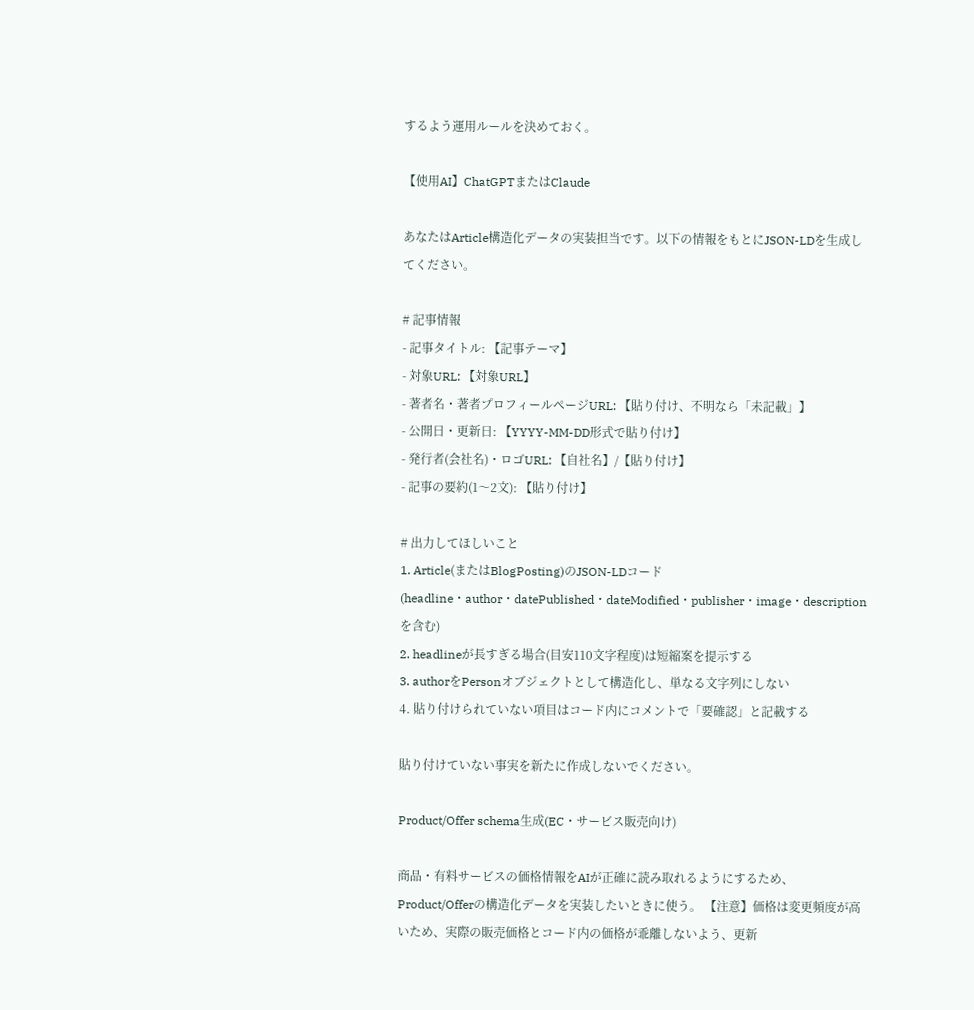するよう運用ルールを決めておく。

【使用AI】ChatGPTまたはClaude

あなたはArticle構造化データの実装担当です。以下の情報をもとにJSON-LDを生成してください。

# 記事情報
- 記事タイトル: 【記事テーマ】
- 対象URL: 【対象URL】
- 著者名・著者プロフィールページURL: 【貼り付け、不明なら「未記載」】
- 公開日・更新日: 【YYYY-MM-DD形式で貼り付け】
- 発行者(会社名)・ロゴURL: 【自社名】/【貼り付け】
- 記事の要約(1〜2文): 【貼り付け】

# 出力してほしいこと
1. Article(またはBlogPosting)のJSON-LDコード(headline・author・datePublished・dateModified・publisher・image・descriptionを含む)
2. headlineが長すぎる場合(目安110文字程度)は短縮案を提示する
3. authorをPersonオブジェクトとして構造化し、単なる文字列にしない
4. 貼り付けられていない項目はコード内にコメントで「要確認」と記載する

貼り付けていない事実を新たに作成しないでください。

Product/Offer schema生成(EC・サービス販売向け)

商品・有料サービスの価格情報をAIが正確に読み取れるようにするため、Product/Offerの構造化データを実装したいときに使う。 【注意】価格は変更頻度が高いため、実際の販売価格とコード内の価格が乖離しないよう、更新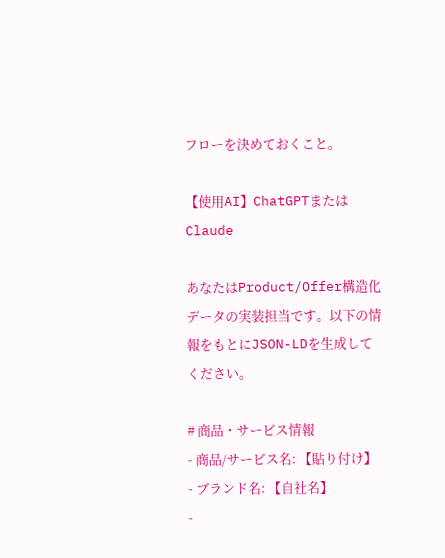フローを決めておくこと。

【使用AI】ChatGPTまたはClaude

あなたはProduct/Offer構造化データの実装担当です。以下の情報をもとにJSON-LDを生成してください。

# 商品・サービス情報
- 商品/サービス名: 【貼り付け】
- ブランド名: 【自社名】
-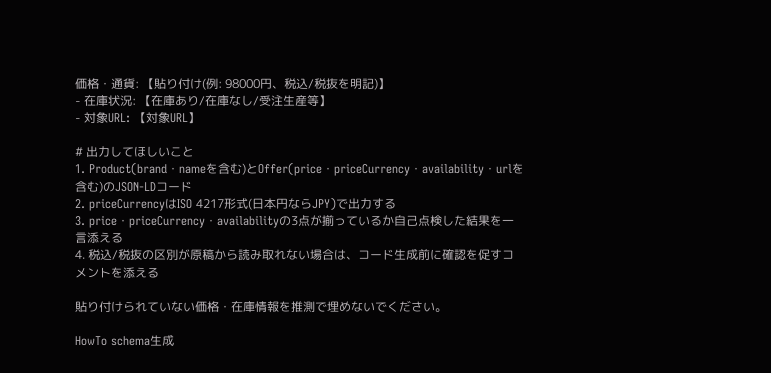価格・通貨: 【貼り付け(例: 98000円、税込/税抜を明記)】
- 在庫状況: 【在庫あり/在庫なし/受注生産等】
- 対象URL: 【対象URL】

# 出力してほしいこと
1. Product(brand・nameを含む)とOffer(price・priceCurrency・availability・urlを含む)のJSON-LDコード
2. priceCurrencyはISO 4217形式(日本円ならJPY)で出力する
3. price・priceCurrency・availabilityの3点が揃っているか自己点検した結果を一言添える
4. 税込/税抜の区別が原稿から読み取れない場合は、コード生成前に確認を促すコメントを添える

貼り付けられていない価格・在庫情報を推測で埋めないでください。

HowTo schema生成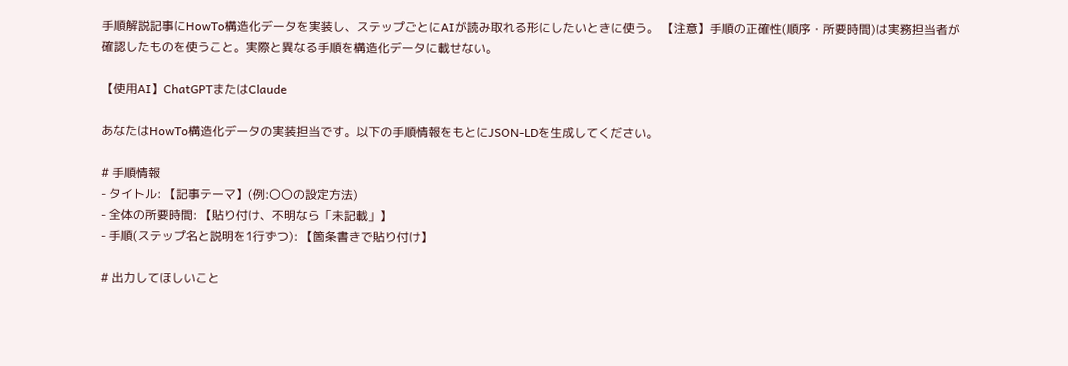手順解説記事にHowTo構造化データを実装し、ステップごとにAIが読み取れる形にしたいときに使う。 【注意】手順の正確性(順序・所要時間)は実務担当者が確認したものを使うこと。実際と異なる手順を構造化データに載せない。

【使用AI】ChatGPTまたはClaude

あなたはHowTo構造化データの実装担当です。以下の手順情報をもとにJSON-LDを生成してください。

# 手順情報
- タイトル: 【記事テーマ】(例:〇〇の設定方法)
- 全体の所要時間: 【貼り付け、不明なら「未記載」】
- 手順(ステップ名と説明を1行ずつ): 【箇条書きで貼り付け】

# 出力してほしいこと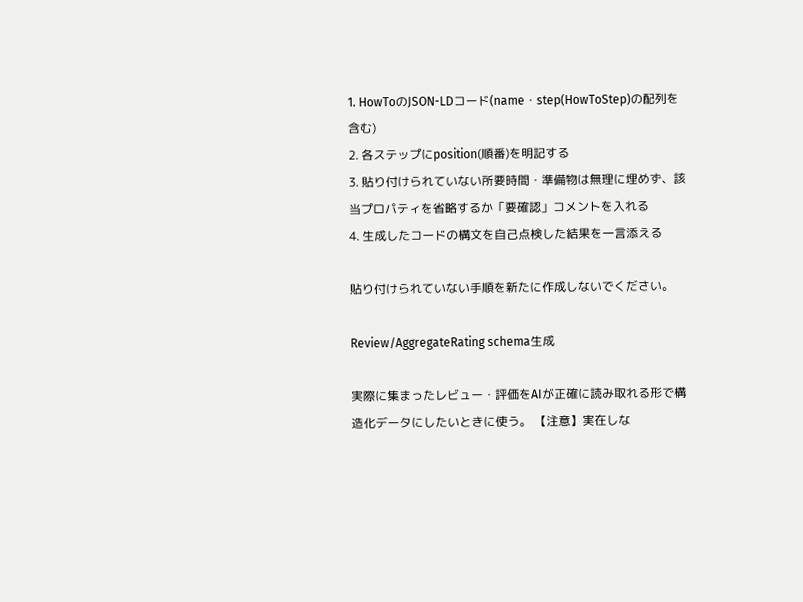1. HowToのJSON-LDコード(name・step(HowToStep)の配列を含む)
2. 各ステップにposition(順番)を明記する
3. 貼り付けられていない所要時間・準備物は無理に埋めず、該当プロパティを省略するか「要確認」コメントを入れる
4. 生成したコードの構文を自己点検した結果を一言添える

貼り付けられていない手順を新たに作成しないでください。

Review/AggregateRating schema生成

実際に集まったレビュー・評価をAIが正確に読み取れる形で構造化データにしたいときに使う。 【注意】実在しな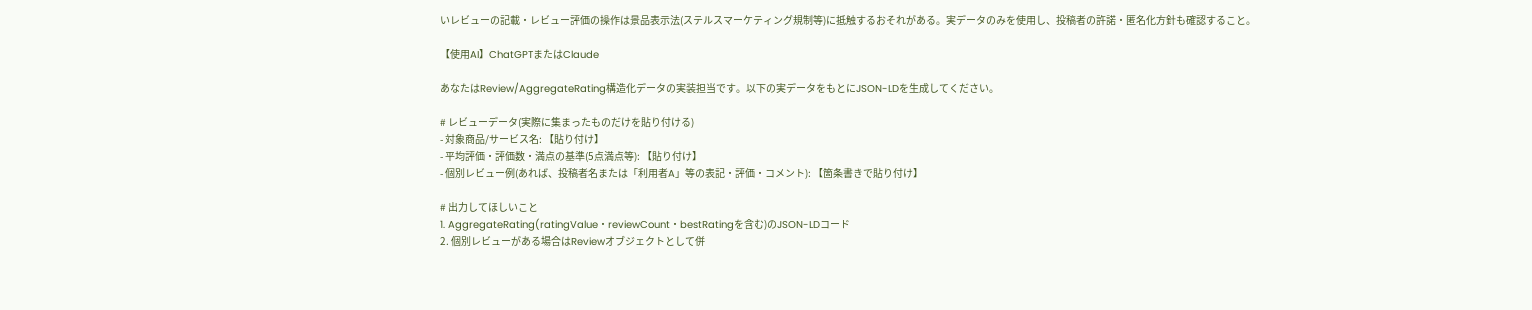いレビューの記載・レビュー評価の操作は景品表示法(ステルスマーケティング規制等)に抵触するおそれがある。実データのみを使用し、投稿者の許諾・匿名化方針も確認すること。

【使用AI】ChatGPTまたはClaude

あなたはReview/AggregateRating構造化データの実装担当です。以下の実データをもとにJSON-LDを生成してください。

# レビューデータ(実際に集まったものだけを貼り付ける)
- 対象商品/サービス名: 【貼り付け】
- 平均評価・評価数・満点の基準(5点満点等): 【貼り付け】
- 個別レビュー例(あれば、投稿者名または「利用者A」等の表記・評価・コメント): 【箇条書きで貼り付け】

# 出力してほしいこと
1. AggregateRating(ratingValue・reviewCount・bestRatingを含む)のJSON-LDコード
2. 個別レビューがある場合はReviewオブジェクトとして併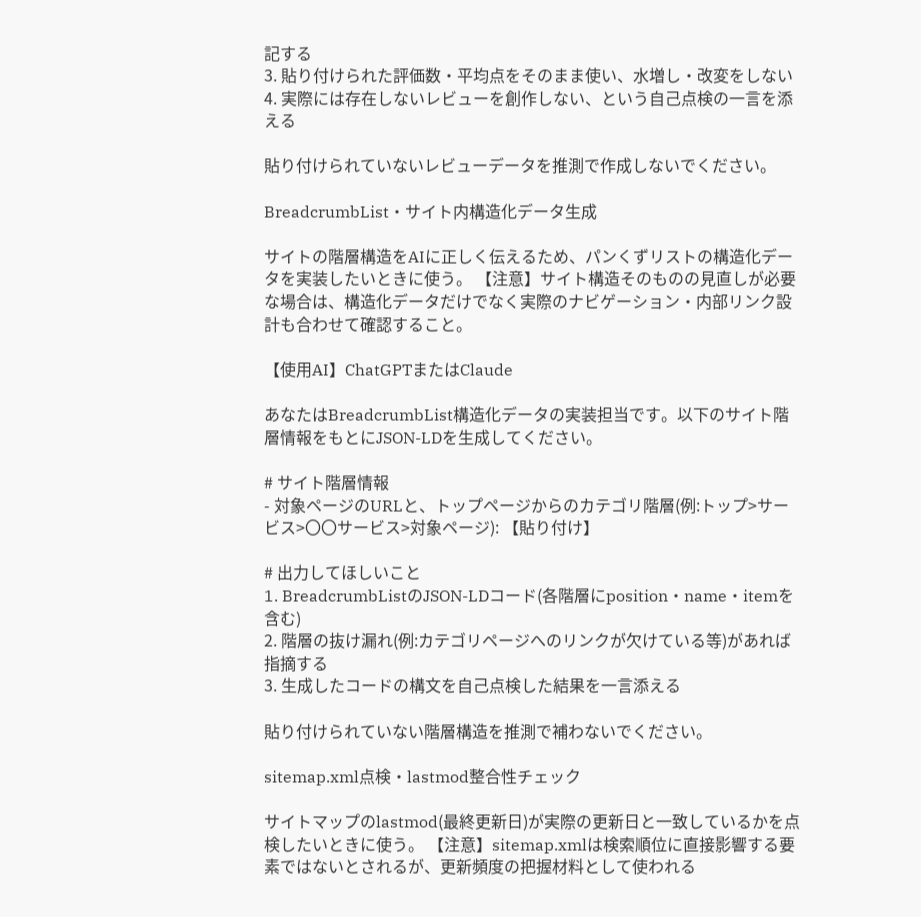記する
3. 貼り付けられた評価数・平均点をそのまま使い、水増し・改変をしない
4. 実際には存在しないレビューを創作しない、という自己点検の一言を添える

貼り付けられていないレビューデータを推測で作成しないでください。

BreadcrumbList・サイト内構造化データ生成

サイトの階層構造をAIに正しく伝えるため、パンくずリストの構造化データを実装したいときに使う。 【注意】サイト構造そのものの見直しが必要な場合は、構造化データだけでなく実際のナビゲーション・内部リンク設計も合わせて確認すること。

【使用AI】ChatGPTまたはClaude

あなたはBreadcrumbList構造化データの実装担当です。以下のサイト階層情報をもとにJSON-LDを生成してください。

# サイト階層情報
- 対象ページのURLと、トップページからのカテゴリ階層(例:トップ>サービス>〇〇サービス>対象ページ): 【貼り付け】

# 出力してほしいこと
1. BreadcrumbListのJSON-LDコード(各階層にposition・name・itemを含む)
2. 階層の抜け漏れ(例:カテゴリページへのリンクが欠けている等)があれば指摘する
3. 生成したコードの構文を自己点検した結果を一言添える

貼り付けられていない階層構造を推測で補わないでください。

sitemap.xml点検・lastmod整合性チェック

サイトマップのlastmod(最終更新日)が実際の更新日と一致しているかを点検したいときに使う。 【注意】sitemap.xmlは検索順位に直接影響する要素ではないとされるが、更新頻度の把握材料として使われる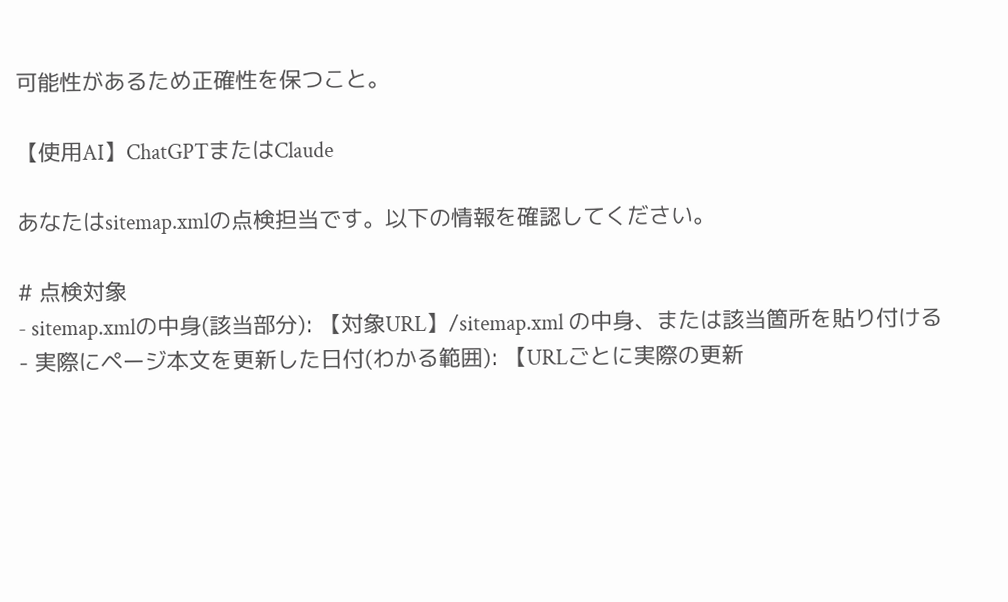可能性があるため正確性を保つこと。

【使用AI】ChatGPTまたはClaude

あなたはsitemap.xmlの点検担当です。以下の情報を確認してください。

# 点検対象
- sitemap.xmlの中身(該当部分): 【対象URL】/sitemap.xml の中身、または該当箇所を貼り付ける
- 実際にページ本文を更新した日付(わかる範囲): 【URLごとに実際の更新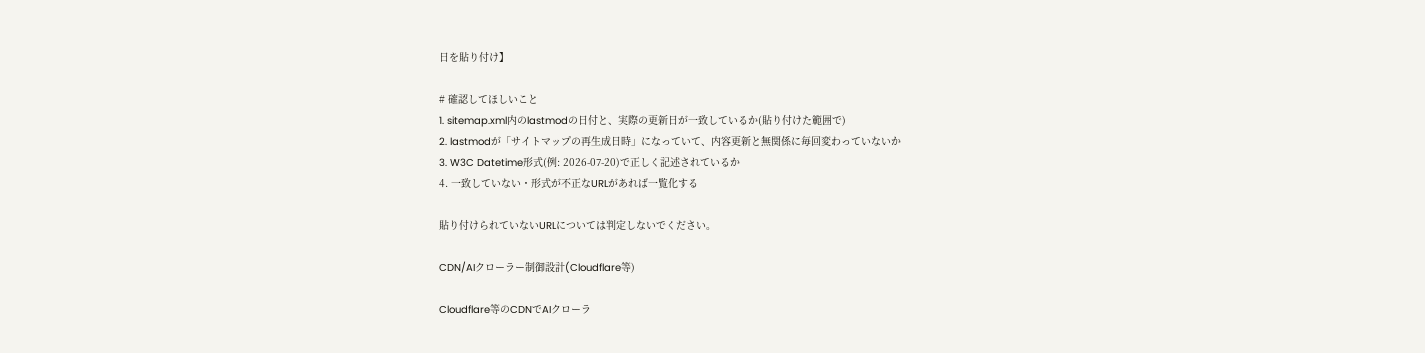日を貼り付け】

# 確認してほしいこと
1. sitemap.xml内のlastmodの日付と、実際の更新日が一致しているか(貼り付けた範囲で)
2. lastmodが「サイトマップの再生成日時」になっていて、内容更新と無関係に毎回変わっていないか
3. W3C Datetime形式(例: 2026-07-20)で正しく記述されているか
4. 一致していない・形式が不正なURLがあれば一覧化する

貼り付けられていないURLについては判定しないでください。

CDN/AIクローラー制御設計(Cloudflare等)

Cloudflare等のCDNでAIクローラ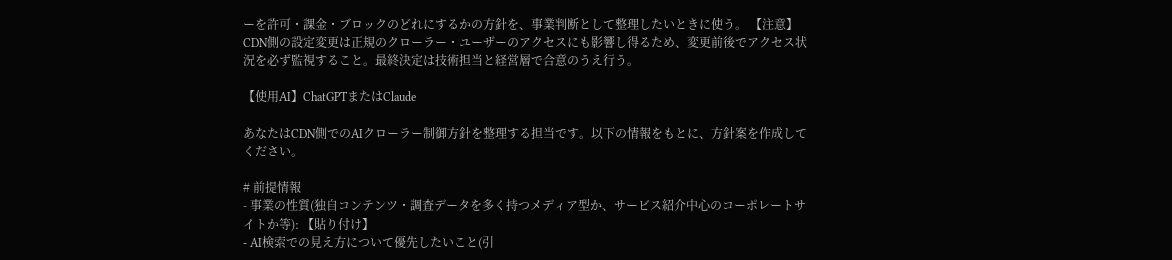ーを許可・課金・ブロックのどれにするかの方針を、事業判断として整理したいときに使う。 【注意】CDN側の設定変更は正規のクローラー・ユーザーのアクセスにも影響し得るため、変更前後でアクセス状況を必ず監視すること。最終決定は技術担当と経営層で合意のうえ行う。

【使用AI】ChatGPTまたはClaude

あなたはCDN側でのAIクローラー制御方針を整理する担当です。以下の情報をもとに、方針案を作成してください。

# 前提情報
- 事業の性質(独自コンテンツ・調査データを多く持つメディア型か、サービス紹介中心のコーポレートサイトか等): 【貼り付け】
- AI検索での見え方について優先したいこと(引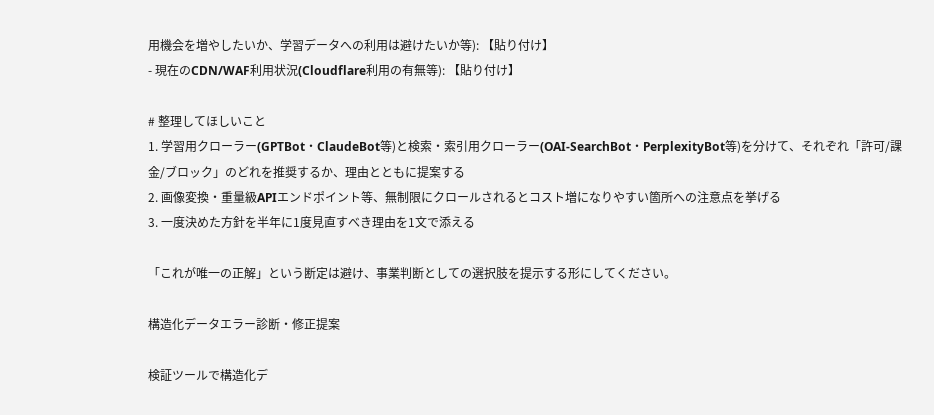用機会を増やしたいか、学習データへの利用は避けたいか等): 【貼り付け】
- 現在のCDN/WAF利用状況(Cloudflare利用の有無等): 【貼り付け】

# 整理してほしいこと
1. 学習用クローラー(GPTBot・ClaudeBot等)と検索・索引用クローラー(OAI-SearchBot・PerplexityBot等)を分けて、それぞれ「許可/課金/ブロック」のどれを推奨するか、理由とともに提案する
2. 画像変換・重量級APIエンドポイント等、無制限にクロールされるとコスト増になりやすい箇所への注意点を挙げる
3. 一度決めた方針を半年に1度見直すべき理由を1文で添える

「これが唯一の正解」という断定は避け、事業判断としての選択肢を提示する形にしてください。

構造化データエラー診断・修正提案

検証ツールで構造化デ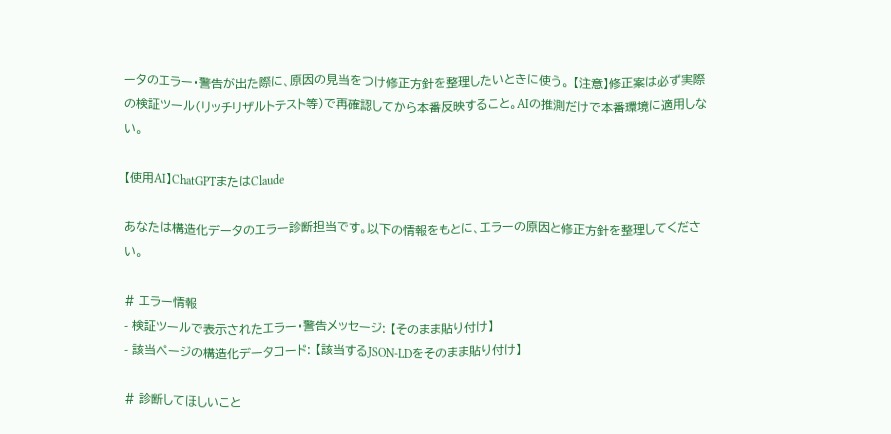ータのエラー・警告が出た際に、原因の見当をつけ修正方針を整理したいときに使う。 【注意】修正案は必ず実際の検証ツール(リッチリザルトテスト等)で再確認してから本番反映すること。AIの推測だけで本番環境に適用しない。

【使用AI】ChatGPTまたはClaude

あなたは構造化データのエラー診断担当です。以下の情報をもとに、エラーの原因と修正方針を整理してください。

# エラー情報
- 検証ツールで表示されたエラー・警告メッセージ: 【そのまま貼り付け】
- 該当ページの構造化データコード: 【該当するJSON-LDをそのまま貼り付け】

# 診断してほしいこと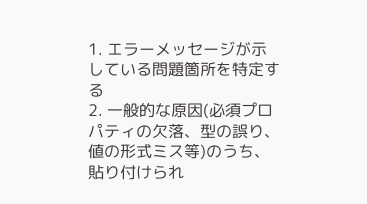1. エラーメッセージが示している問題箇所を特定する
2. 一般的な原因(必須プロパティの欠落、型の誤り、値の形式ミス等)のうち、貼り付けられ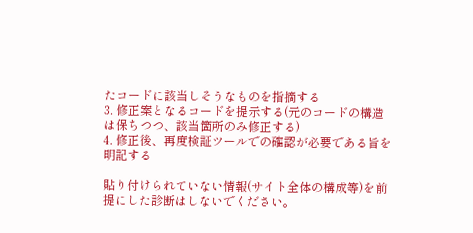たコードに該当しそうなものを指摘する
3. 修正案となるコードを提示する(元のコードの構造は保ちつつ、該当箇所のみ修正する)
4. 修正後、再度検証ツールでの確認が必要である旨を明記する

貼り付けられていない情報(サイト全体の構成等)を前提にした診断はしないでください。